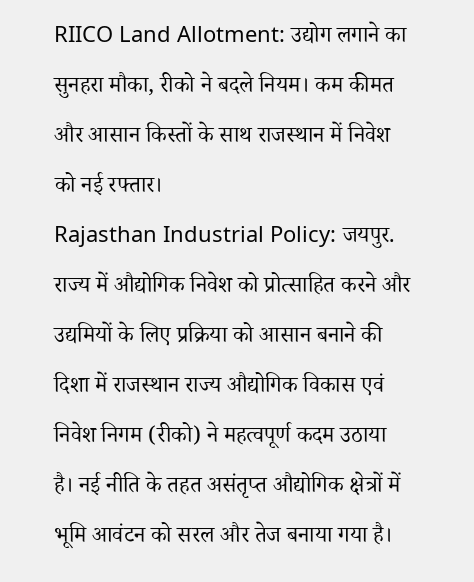RIICO Land Allotment: उद्योग लगाने का सुनहरा मौका, रीको ने बदले नियम। कम कीमत और आसान किस्तों के साथ राजस्थान में निवेश को नई रफ्तार।
Rajasthan Industrial Policy: जयपुर. राज्य में औद्योगिक निवेश को प्रोत्साहित करने और उद्यमियों के लिए प्रक्रिया को आसान बनाने की दिशा में राजस्थान राज्य औद्योगिक विकास एवं निवेश निगम (रीको) ने महत्वपूर्ण कदम उठाया है। नई नीति के तहत असंतृप्त औद्योगिक क्षेत्रों में भूमि आवंटन को सरल और तेज बनाया गया है।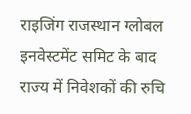राइजिंग राजस्थान ग्लोबल इनवेस्टमेंट समिट के बाद राज्य में निवेशकों की रुचि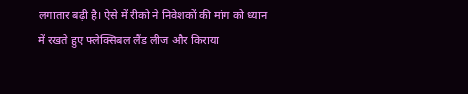लगातार बढ़ी है। ऐसे में रीको ने निवेशकों की मांग को ध्यान में रखते हुए फ्लेक्सिबल लैंड लीज और किराया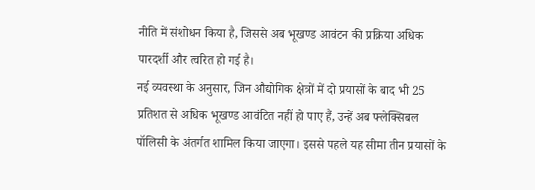नीति में संशोधन किया है, जिससे अब भूखण्ड आवंटन की प्रक्रिया अधिक पारदर्शी और त्वरित हो गई है।
नई व्यवस्था के अनुसार, जिन औद्योगिक क्षेत्रों में दो प्रयासों के बाद भी 25 प्रतिशत से अधिक भूखण्ड आवंटित नहीं हो पाए हैं, उन्हें अब फ्लेक्सिबल पॉलिसी के अंतर्गत शामिल किया जाएगा। इससे पहले यह सीमा तीन प्रयासों के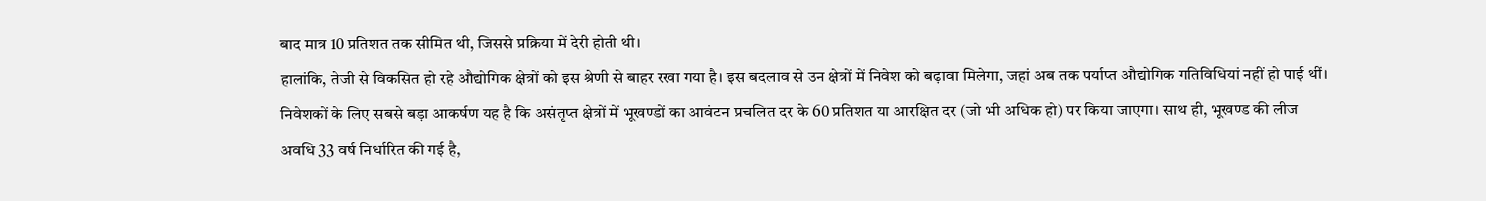बाद मात्र 10 प्रतिशत तक सीमित थी, जिससे प्रक्रिया में देरी होती थी।
हालांकि, तेजी से विकसित हो रहे औद्योगिक क्षेत्रों को इस श्रेणी से बाहर रखा गया है। इस बदलाव से उन क्षेत्रों में निवेश को बढ़ावा मिलेगा, जहां अब तक पर्याप्त औद्योगिक गतिविधियां नहीं हो पाई थीं।
निवेशकों के लिए सबसे बड़ा आकर्षण यह है कि असंतृप्त क्षेत्रों में भूखण्डों का आवंटन प्रचलित दर के 60 प्रतिशत या आरक्षित दर (जो भी अधिक हो) पर किया जाएगा। साथ ही, भूखण्ड की लीज अवधि 33 वर्ष निर्धारित की गई है,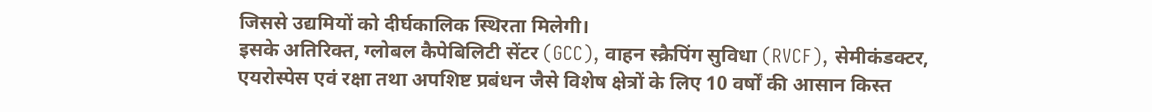जिससे उद्यमियों को दीर्घकालिक स्थिरता मिलेगी।
इसके अतिरिक्त, ग्लोबल कैपेबिलिटी सेंटर (GCC), वाहन स्क्रैपिंग सुविधा (RVCF), सेमीकंडक्टर, एयरोस्पेस एवं रक्षा तथा अपशिष्ट प्रबंधन जैसे विशेष क्षेत्रों के लिए 10 वर्षों की आसान किस्त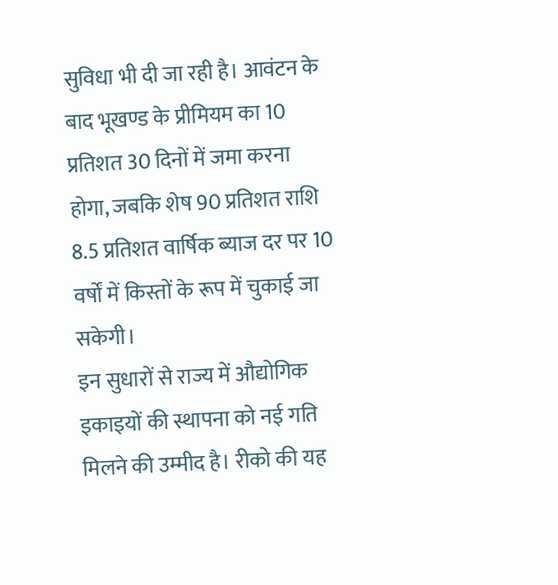सुविधा भी दी जा रही है। आवंटन के बाद भूखण्ड के प्रीमियम का 10 प्रतिशत 30 दिनों में जमा करना होगा, जबकि शेष 90 प्रतिशत राशि 8.5 प्रतिशत वार्षिक ब्याज दर पर 10 वर्षों में किस्तों के रूप में चुकाई जा सकेगी।
इन सुधारों से राज्य में औद्योगिक इकाइयों की स्थापना को नई गति मिलने की उम्मीद है। रीको की यह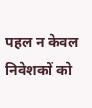पहल न केवल निवेशकों को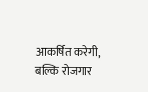आकर्षित करेगी, बल्कि रोजगार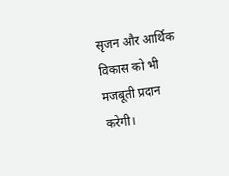सृजन और आर्थिक विकास को भी मजबूती प्रदान करेगी।